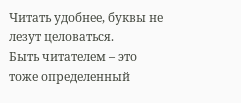Читать удобнее, буквы не лезут целоваться.
Быть читателем – это тоже определенный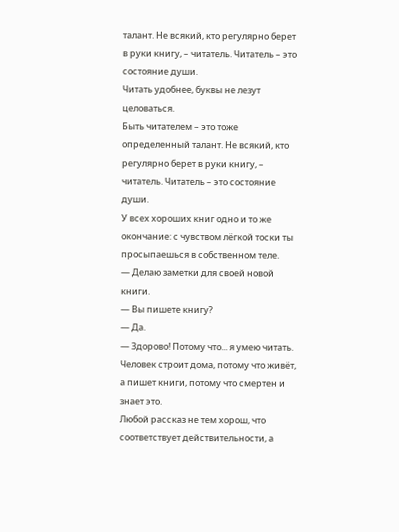талант. Не всякий, кто регулярно берет в руки книгу, – читатель. Читатель – это состояние души.
Читать удобнее, буквы не лезут целоваться.
Быть читателем – это тоже определенный талант. Не всякий, кто регулярно берет в руки книгу, – читатель. Читатель – это состояние души.
У всех хороших книг одно и то же окончание: с чувством лёгкой тоски ты просыпаешься в собственном теле.
— Делаю заметки для своей новой книги.
— Вы пишете книгу?
— Да.
— Здорово! Потому что... я умею читать.
Человек строит дома, потому что живёт, а пишет книги, потому что смертен и знает это.
Любой рассказ не тем хорош, что соответствует действительности, а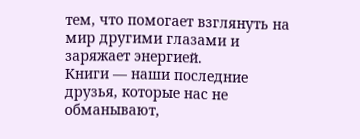тем, что помогает взглянуть на мир другими глазами и заряжает энергией.
Книги — наши последние друзья, которые нас не обманывают,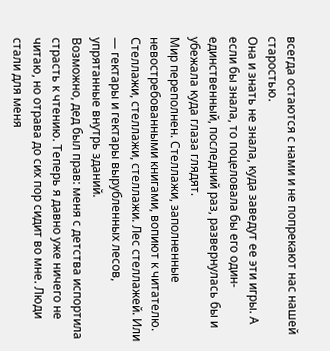всегда остаются с нами и не попрекают нас нашей старостью.
Она и знать не знала, куда заведут ее эти игры. А если бы знала, то поцеловала бы его один-единственный, последний раз, развернулась бы и убежала куда глаза глядят.
Мир переполнен. Стеллажи, заполненные невостребованными книгами, вопиют к читателю. Стеллажи, стеллажи, стеллажи. Лес стеллажей. Или — гектары и гектары вырубленных лесов, упрятанные внутрь зданий.
Возможно, дед был прав: меня с детства испортила страсть к чтению. Теперь я давно уже ничего не читаю, но отрава до сих пор сидит во мне. Люди стали для меня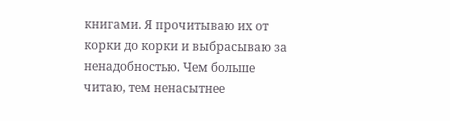книгами. Я прочитываю их от корки до корки и выбрасываю за ненадобностью. Чем больше читаю, тем ненасытнее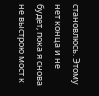становлюсь. Этому нет конца и не будет, пока я снова не выстрою мост к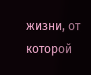жизни, от которой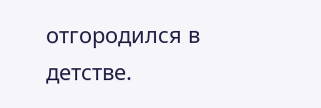отгородился в детстве.